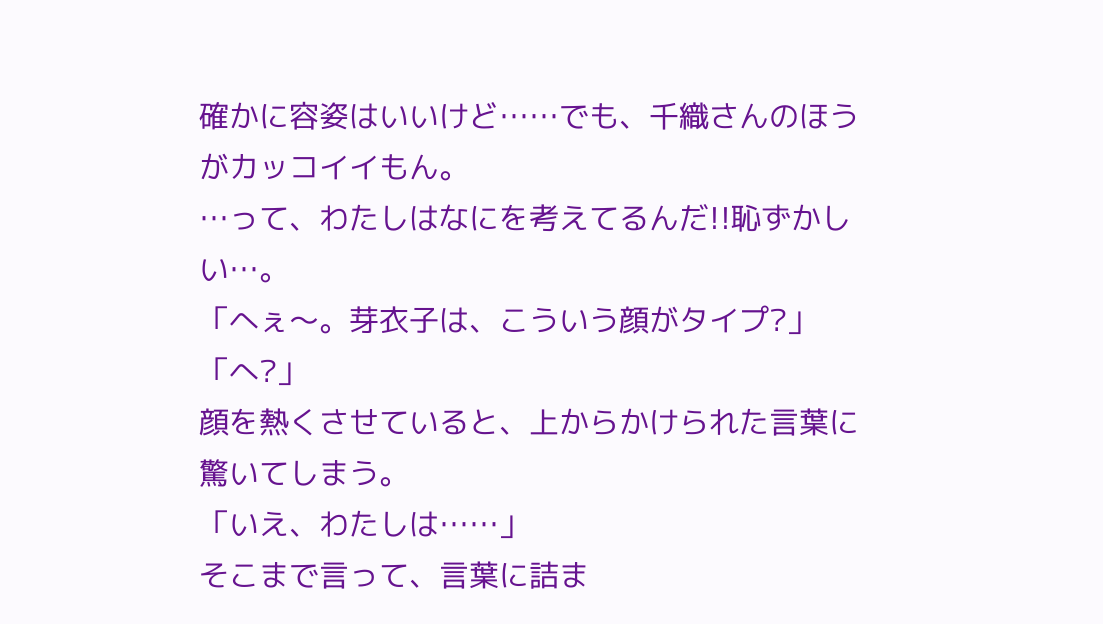確かに容姿はいいけど……でも、千織さんのほうがカッコイイもん。
…って、わたしはなにを考えてるんだ!!恥ずかしい…。
「へぇ〜。芽衣子は、こういう顔がタイプ?」
「へ?」
顔を熱くさせていると、上からかけられた言葉に驚いてしまう。
「いえ、わたしは……」
そこまで言って、言葉に詰ま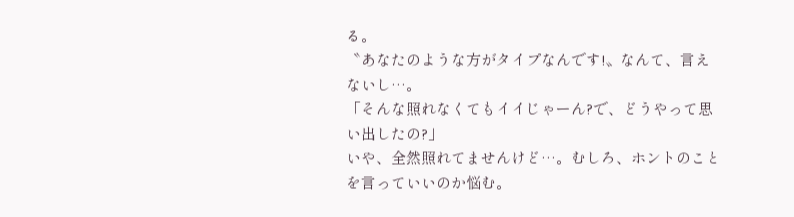る。
〝あなたのような方がタイプなんです!〟なんて、言えないし…。
「そんな照れなくてもイイじゃーん?で、どうやって思い出したの?」
いや、全然照れてませんけど…。むしろ、ホントのことを言っていいのか悩む。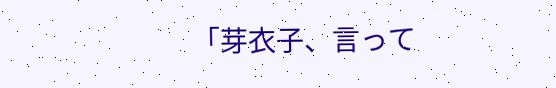「芽衣子、言って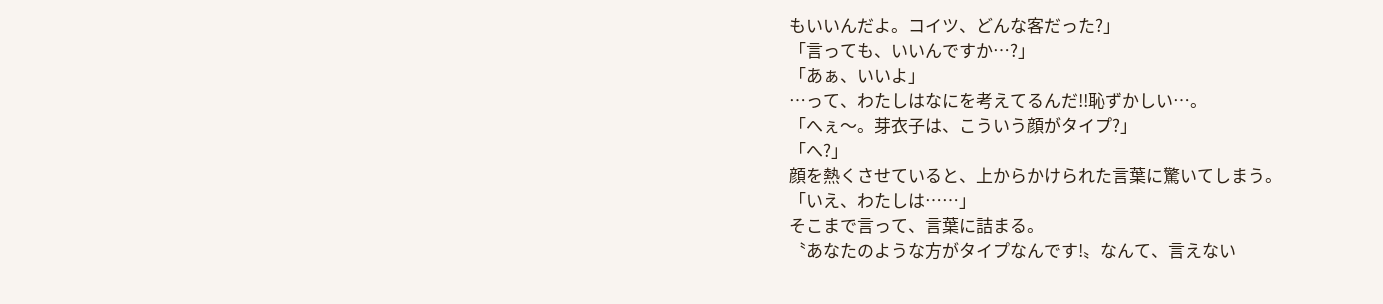もいいんだよ。コイツ、どんな客だった?」
「言っても、いいんですか…?」
「あぁ、いいよ」
…って、わたしはなにを考えてるんだ!!恥ずかしい…。
「へぇ〜。芽衣子は、こういう顔がタイプ?」
「へ?」
顔を熱くさせていると、上からかけられた言葉に驚いてしまう。
「いえ、わたしは……」
そこまで言って、言葉に詰まる。
〝あなたのような方がタイプなんです!〟なんて、言えない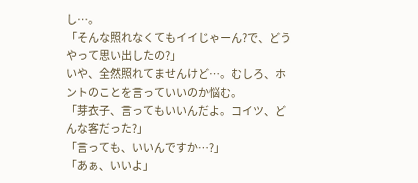し…。
「そんな照れなくてもイイじゃーん?で、どうやって思い出したの?」
いや、全然照れてませんけど…。むしろ、ホントのことを言っていいのか悩む。
「芽衣子、言ってもいいんだよ。コイツ、どんな客だった?」
「言っても、いいんですか…?」
「あぁ、いいよ」